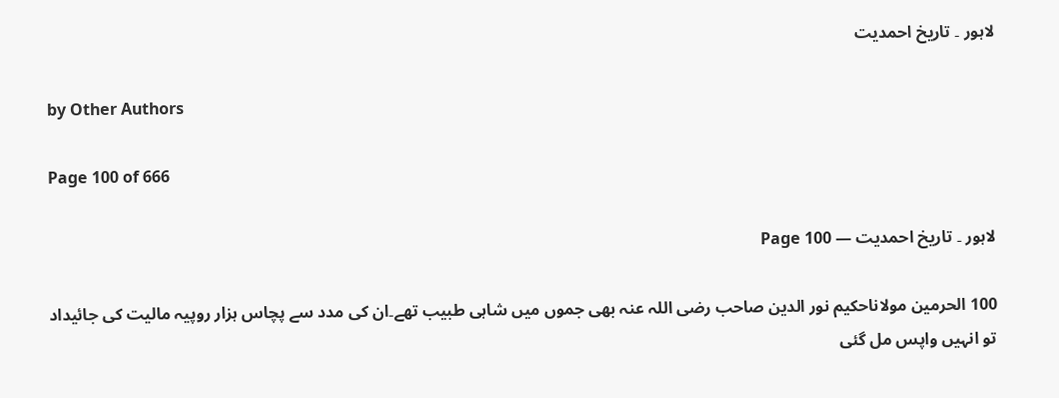لاہور ۔ تاریخ احمدیت

by Other Authors

Page 100 of 666

لاہور ۔ تاریخ احمدیت — Page 100

100 الحرمین مولاناحکیم نور الدین صاحب رضی اللہ عنہ بھی جموں میں شاہی طبیب تھے۔ان کی مدد سے پچاس ہزار روپیہ مالیت کی جائیداد تو انہیں واپس مل گئی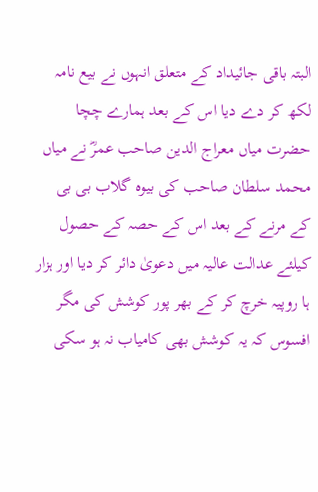البتہ باقی جائیداد کے متعلق انہوں نے بیع نامہ لکھ کر دے دیا اس کے بعد ہمارے چچا حضرت میاں معراج الدین صاحب عمرؓ نے میاں محمد سلطان صاحب کی بیوہ گلاب بی بی کے مرنے کے بعد اس کے حصہ کے حصول کیلئے عدالت عالیہ میں دعویٰ دائر کر دیا اور ہزار ہا روپیہ خرچ کر کے بھر پور کوشش کی مگر افسوس کہ یہ کوشش بھی کامیاب نہ ہو سکی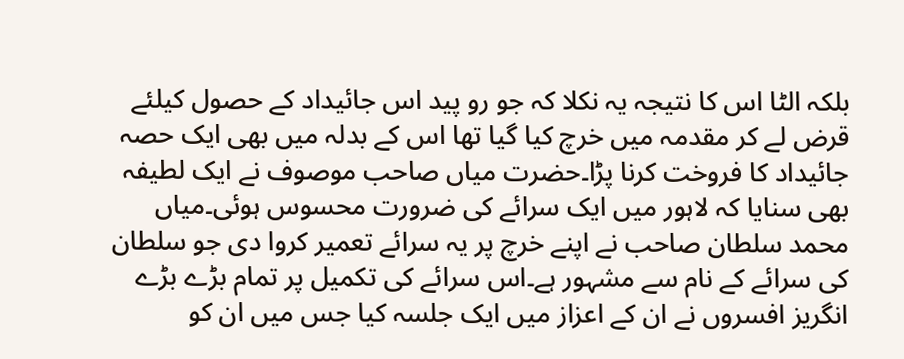بلکہ الٹا اس کا نتیجہ یہ نکلا کہ جو رو پید اس جائیداد کے حصول کیلئے قرض لے کر مقدمہ میں خرچ کیا گیا تھا اس کے بدلہ میں بھی ایک حصہ جائیداد کا فروخت کرنا پڑا۔حضرت میاں صاحب موصوف نے ایک لطیفہ بھی سنایا کہ لاہور میں ایک سرائے کی ضرورت محسوس ہوئی۔میاں محمد سلطان صاحب نے اپنے خرچ پر یہ سرائے تعمیر کروا دی جو سلطان کی سرائے کے نام سے مشہور ہے۔اس سرائے کی تکمیل پر تمام بڑے بڑے انگریز افسروں نے ان کے اعزاز میں ایک جلسہ کیا جس میں ان کو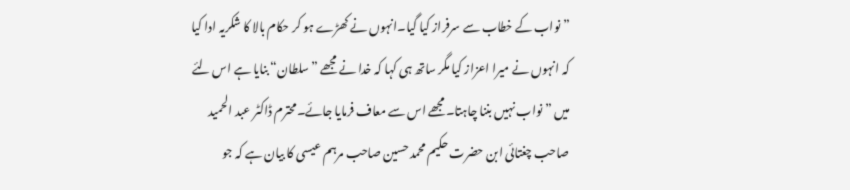” نواب کے خطاب سے سرفراز کیا گیا۔انہوں نے کھڑے ہو کر حکام بالا کا شکریہ ادا کیا کہ انہوں نے میرا اعزاز کیا مگر ساتھ ہی کہا کہ خدا نے مجھے ”سلطان“ بنایا ہے اس لئے میں ” نواب نہیں بننا چاہتا۔مجھے اس سے معاف فرمایا جائے۔محترم ڈاکٹر عبد الحمید صاحب چغتائی ابن حضرت حکیم محمد حسین صاحب مرہم عیسی کا بیان ہے کہ جو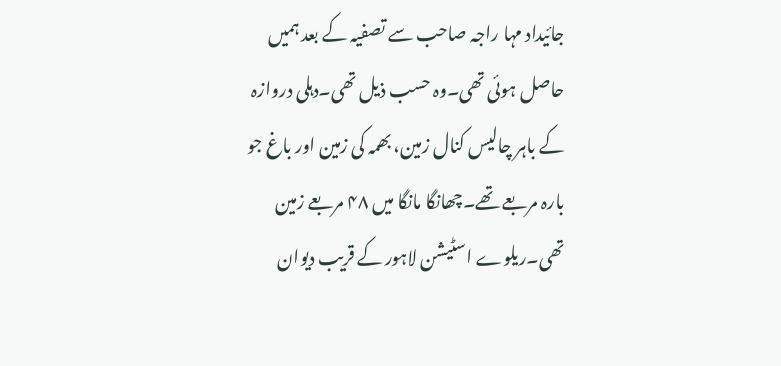جائیداد مہا راجہ صاحب سے تصفیہ کے بعد ہمیں حاصل ہوئی تھی۔وہ حسب ذیل تھی۔دہلی دروازہ کے باہر چالیس کنال زمین، بھمہ کی زمین اور باغ جو بارہ مربعے تھے۔چھانگا مانگا میں ۴۸ مربعے زمین تھی۔ریلوے اسٹیشن لاہور کے قریب دیوان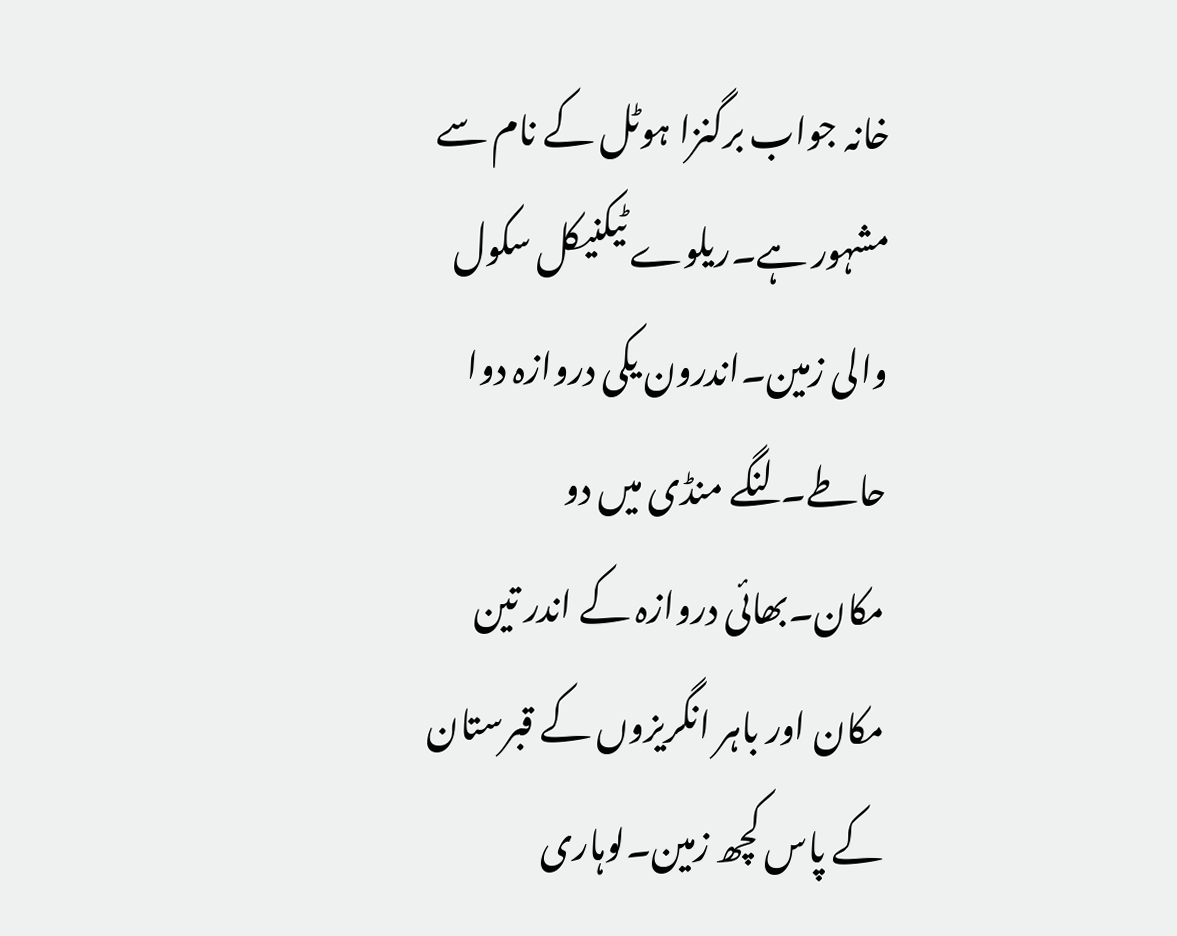خانہ جواب برگنزا ہوٹل کے نام سے مشہور ہے۔ریلوے ٹیکنیکل سکول والی زمین۔اندرون یکی دروازہ دوا حاطے۔لنگے منڈی میں دو مکان۔بھائی دروازہ کے اندر تین مکان اور باہر انگریزوں کے قبرستان کے پاس کچھ زمین۔لوہاری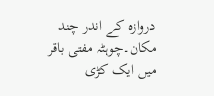دروازہ کے اندر چند مکان۔چوہٹہ مفتی باقر میں ایک کڑی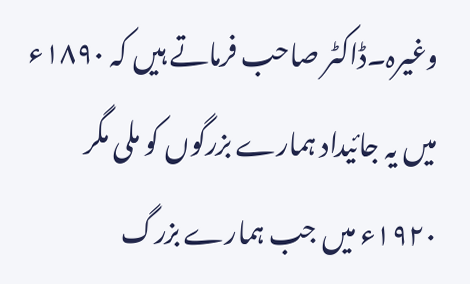وغیرہ۔ڈاکٹر صاحب فرماتے ہیں کہ ۱۸۹۰ء میں یہ جائیداد ہمارے بزرگوں کو ملی مگر ۱۹۲۰ء میں جب ہمارے بزرگ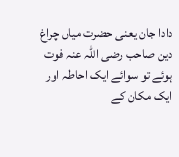دادا جان یعنی حضرت میاں چراغ دین صاحب رضی اللہ عنہ فوت ہوئے تو سوائے ایک احاطہ اور ایک مکان کے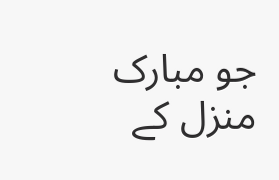جو مبارک منزل کے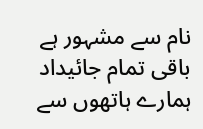نام سے مشہور ہے باقی تمام جائیداد ہمارے ہاتھوں سے